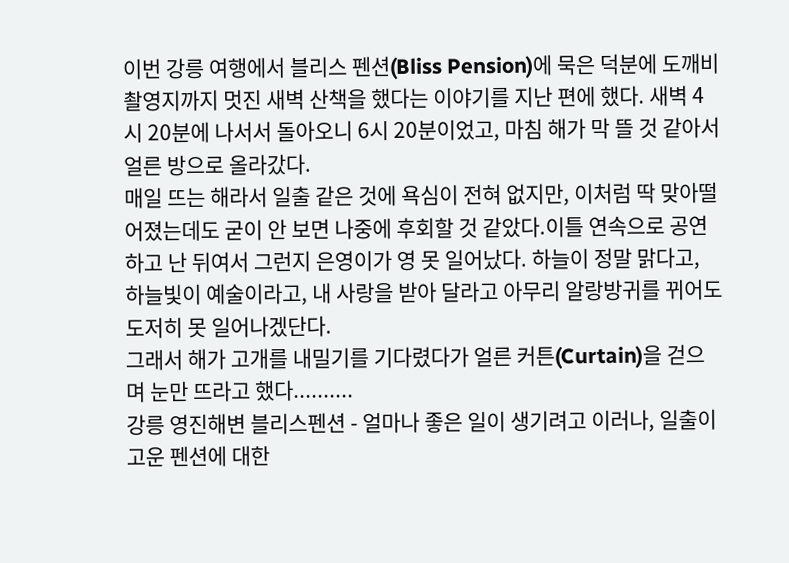이번 강릉 여행에서 블리스 펜션(Bliss Pension)에 묵은 덕분에 도깨비 촬영지까지 멋진 새벽 산책을 했다는 이야기를 지난 편에 했다. 새벽 4시 20분에 나서서 돌아오니 6시 20분이었고, 마침 해가 막 뜰 것 같아서 얼른 방으로 올라갔다.
매일 뜨는 해라서 일출 같은 것에 욕심이 전혀 없지만, 이처럼 딱 맞아떨어졌는데도 굳이 안 보면 나중에 후회할 것 같았다.이틀 연속으로 공연하고 난 뒤여서 그런지 은영이가 영 못 일어났다. 하늘이 정말 맑다고, 하늘빛이 예술이라고, 내 사랑을 받아 달라고 아무리 알랑방귀를 뀌어도 도저히 못 일어나겠단다.
그래서 해가 고개를 내밀기를 기다렸다가 얼른 커튼(Curtain)을 걷으며 눈만 뜨라고 했다..........
강릉 영진해변 블리스펜션 - 얼마나 좋은 일이 생기려고 이러나, 일출이 고운 펜션에 대한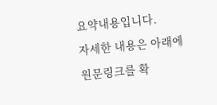요약내용입니다.
자세한 내용은 아래에 원문링크를 확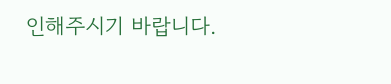인해주시기 바랍니다.